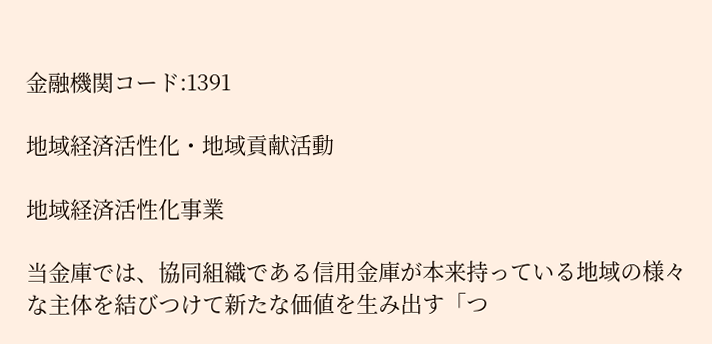金融機関コード:1391

地域経済活性化・地域貢献活動

地域経済活性化事業

当金庫では、協同組織である信用金庫が本来持っている地域の様々な主体を結びつけて新たな価値を生み出す「つ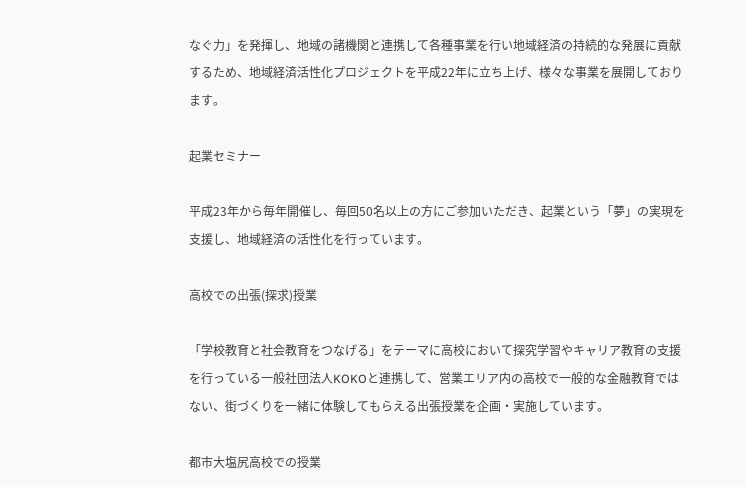なぐ力」を発揮し、地域の諸機関と連携して各種事業を行い地域経済の持続的な発展に貢献するため、地域経済活性化プロジェクトを平成22年に立ち上げ、様々な事業を展開しております。

起業セミナー

平成23年から毎年開催し、毎回50名以上の方にご参加いただき、起業という「夢」の実現を支援し、地域経済の活性化を行っています。

高校での出張(探求)授業

「学校教育と社会教育をつなげる」をテーマに高校において探究学習やキャリア教育の支援を行っている一般社団法人KOKOと連携して、営業エリア内の高校で一般的な金融教育ではない、街づくりを一緒に体験してもらえる出張授業を企画・実施しています。

都市大塩尻高校での授業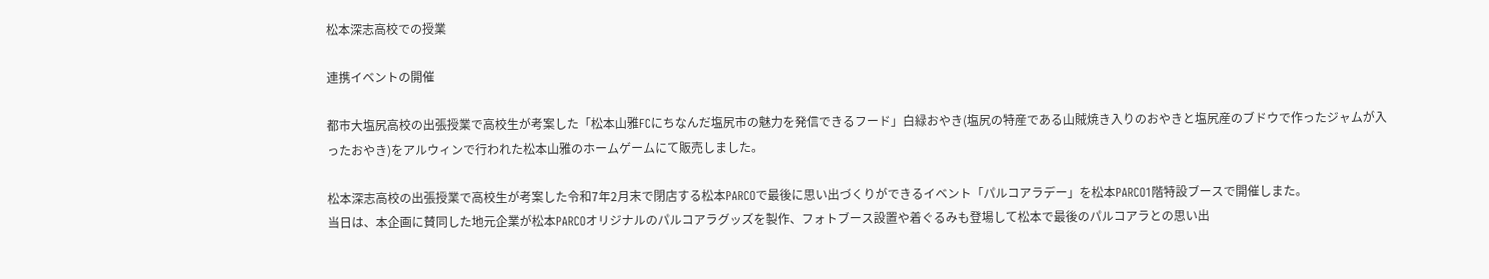松本深志高校での授業

連携イベントの開催

都市大塩尻高校の出張授業で高校生が考案した「松本山雅FCにちなんだ塩尻市の魅力を発信できるフード」白緑おやき(塩尻の特産である山賊焼き入りのおやきと塩尻産のブドウで作ったジャムが入ったおやき)をアルウィンで行われた松本山雅のホームゲームにて販売しました。

松本深志高校の出張授業で高校生が考案した令和7年2月末で閉店する松本PARCOで最後に思い出づくりができるイベント「パルコアラデー」を松本PARCO1階特設ブースで開催しまた。
当日は、本企画に賛同した地元企業が松本PARCOオリジナルのパルコアラグッズを製作、フォトブース設置や着ぐるみも登場して松本で最後のパルコアラとの思い出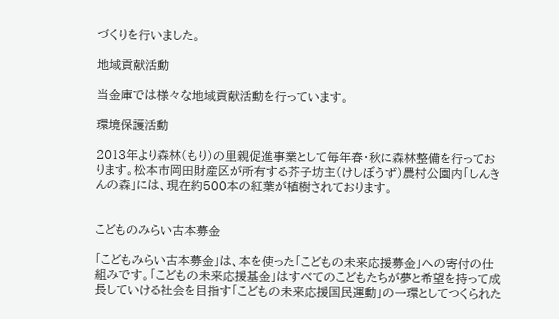づくりを行いました。

地域貢献活動

当金庫では様々な地域貢献活動を行っています。

環境保護活動

2013年より森林(もり)の里親促進事業として毎年春・秋に森林整備を行っております。松本市岡田財産区が所有する芥子坊主(けしぼうず)農村公園内「しんきんの森」には、現在約500本の紅葉が植樹されております。


こどものみらい古本募金

「こどもみらい古本募金」は、本を使った「こどもの未来応援募金」への寄付の仕組みです。「こどもの未来応援基金」はすべてのこどもたちが夢と希望を持って成長していける社会を目指す「こどもの未来応援国民運動」の一環としてつくられた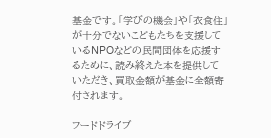基金です。「学びの機会」や「衣食住」が十分でないこどもたちを支援しているNPOなどの民間団体を応援するために、読み終えた本を提供していただき、買取金額が基金に全額寄付されます。

フードドライブ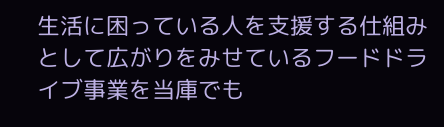生活に困っている人を支援する仕組みとして広がりをみせているフードドライブ事業を当庫でも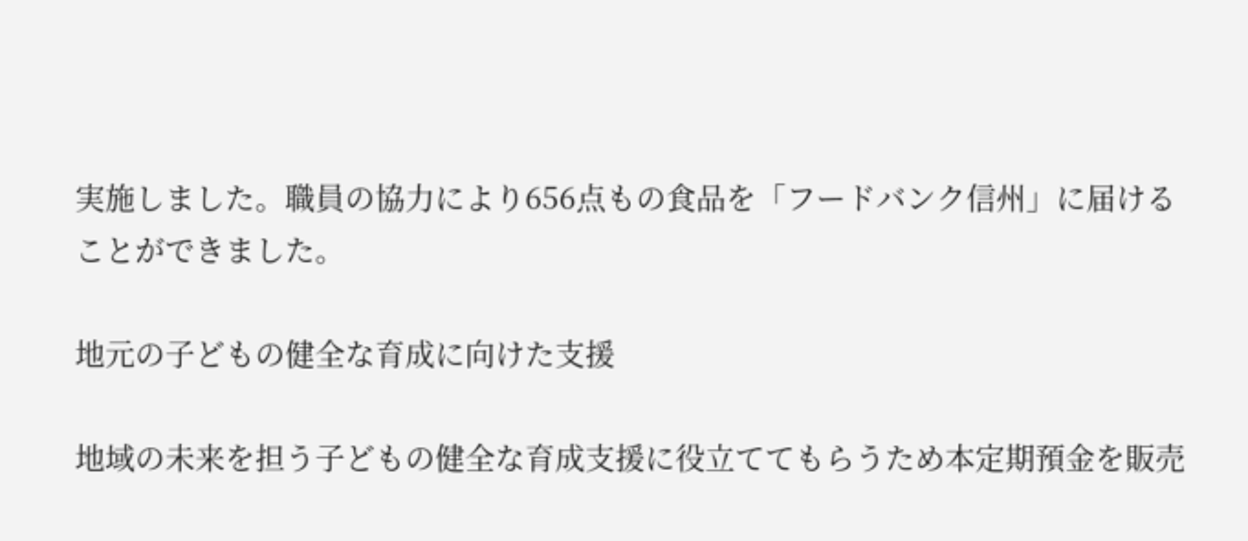実施しました。職員の協力により656点もの食品を「フードバンク信州」に届けることができました。

地元の子どもの健全な育成に向けた支援

地域の未来を担う子どもの健全な育成支援に役立ててもらうため本定期預金を販売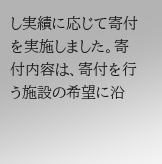し実績に応じて寄付を実施しました。寄付内容は、寄付を行う施設の希望に沿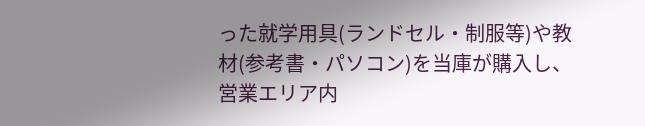った就学用具(ランドセル・制服等)や教材(参考書・パソコン)を当庫が購入し、営業エリア内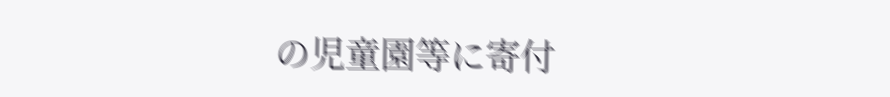の児童園等に寄付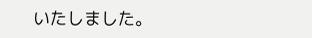いたしました。